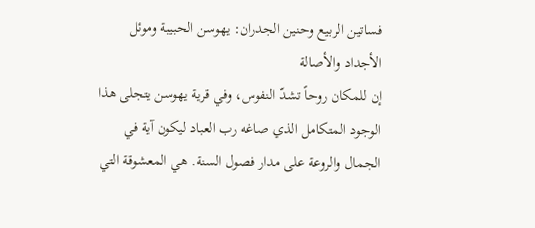فساتين الربيع وحنين الجدران: يهوسن الحبيبة وموئل الأجداد والأصالة
إن للمكان روحاً تشدّ النفوس، وفي قرية يهوسن يتجلى هذا الوجود المتكامل الذي صاغه رب العباد ليكون آية في الجمال والروعة على مدار فصول السنة. هي المعشوقة التي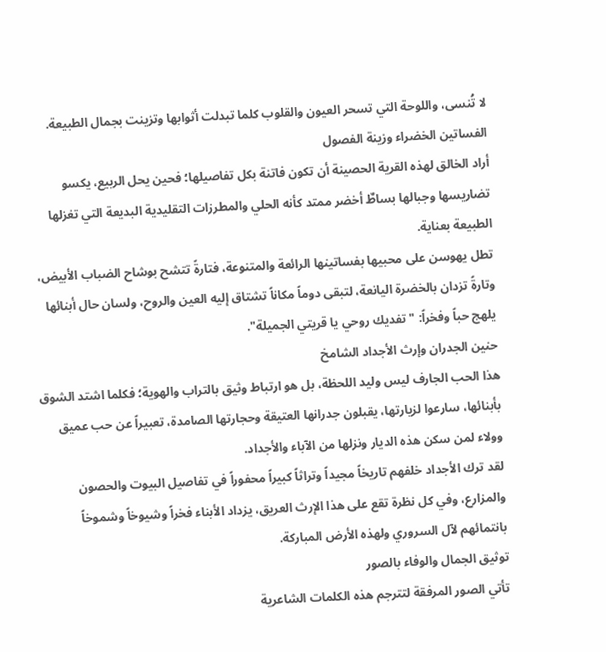لا تُنسى، واللوحة التي تسحر العيون والقلوب كلما تبدلت أثوابها وتزينت بجمال الطبيعة.
الفساتين الخضراء وزينة الفصول
أراد الخالق لهذه القرية الحصينة أن تكون فاتنة بكل تفاصيلها؛ فحين يحل الربيع، يكسو تضاريسها وجبالها بساطٌ أخضر ممتد كأنه الحلي والمطرزات التقليدية البديعة التي تغزلها الطبيعة بعناية.
تطل يهوسن على محبيها بفساتينها الرائعة والمتنوعة، فتارةً تتشح بوشاح الضباب الأبيض، وتارةً تزدان بالخضرة اليانعة، لتبقى دوماً مكاناً تشتاق إليه العين والروح، ولسان حال أبنائها يلهج حباً وفخراً: "تفديك روحي يا قريتي الجميلة".
حنين الجدران وإرث الأجداد الشامخ
هذا الحب الجارف ليس وليد اللحظة، بل هو ارتباط وثيق بالتراب والهوية؛ فكلما اشتد الشوق بأبنائها، سارعوا لزيارتها، يقبلون جدرانها العتيقة وحجارتها الصامدة، تعبيراً عن حب عميق وولاء لمن سكن هذه الديار ونزلها من الآباء والأجداد.
لقد ترك الأجداد خلفهم تاريخاً مجيداً وتراثاً كبيراً محفوراً في تفاصيل البيوت والحصون والمزارع، وفي كل نظرة تقع على هذا الإرث العريق، يزداد الأبناء فخراً وشيوخاً وشموخاً بانتمائهم لآل السروري ولهذه الأرض المباركة.
توثيق الجمال والوفاء بالصور
تأتي الصور المرفقة لتترجم هذه الكلمات الشاعرية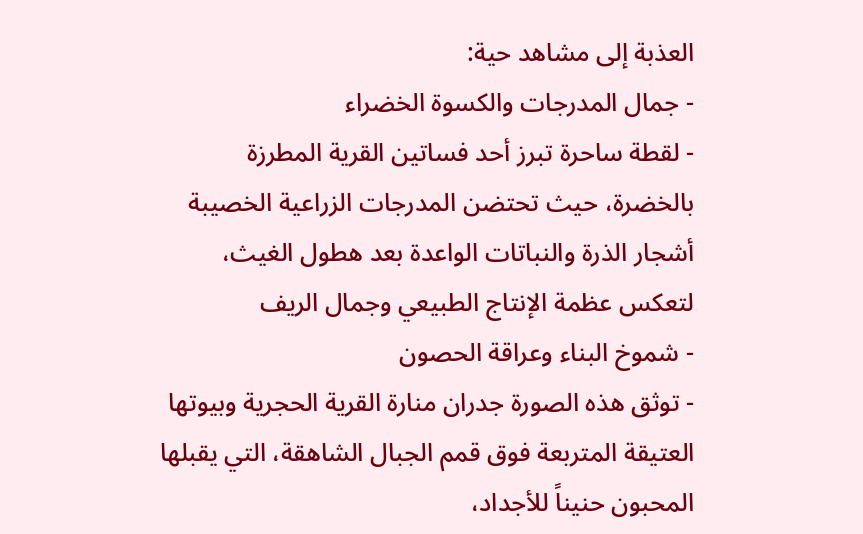العذبة إلى مشاهد حية:
- جمال المدرجات والكسوة الخضراء
- لقطة ساحرة تبرز أحد فساتين القرية المطرزة بالخضرة، حيث تحتضن المدرجات الزراعية الخصيبة أشجار الذرة والنباتات الواعدة بعد هطول الغيث، لتعكس عظمة الإنتاج الطبيعي وجمال الريف
- شموخ البناء وعراقة الحصون
- توثق هذه الصورة جدران منارة القرية الحجرية وبيوتها العتيقة المتربعة فوق قمم الجبال الشاهقة، التي يقبلها المحبون حنيناً للأجداد،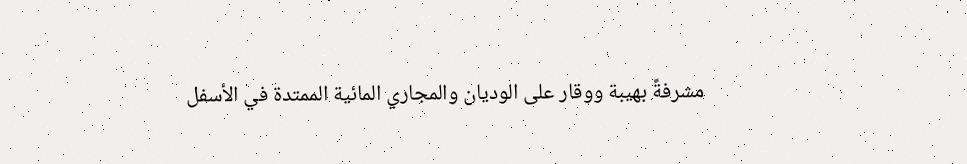مشرفةً بهيبة ووقار على الوديان والمجاري المائية الممتدة في الأسفل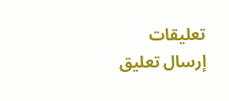تعليقات
إرسال تعليق